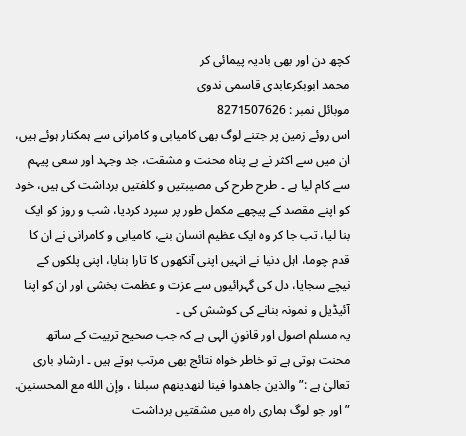کچھ دن اور بھی بادیہ پیمائی کر
محمد ابوبکرعابدی قاسمی ندوی
موبائل نمبر : 8271507626
اس روئے زمین پر جتنے لوگ بھی کامیابی و کامرانی سے ہمکنار ہوئے ہیں، ان میں سے اکثر نے بے پناہ محنت و مشقت، جد وجہد اور سعی پیہم سے کام لیا ہے ۔ طرح طرح کی مصیبتیں و کلفتیں برداشت کی ہیں، خود کو اپنے مقصد کے پیچھے مکمل طور پر سپرد کردیا، شب و روز کو ایک بنا لیا، تب جا کر وہ ایک عظیم انسان بنے، کامیابی و کامرانی نے ان کا قدم چوما، اہل دنیا نے انہیں اپنی آنکھوں کا تارا بنایا، اپنی پلکوں کے نیچے سجایا، دل کی گہرائیوں سے عزت و عظمت بخشی اور ان کو اپنا آئیڈیل و نمونہ بنانے کی کوشش کی ۔
یہ مسلم اصول اور قانونِ الہی ہے کہ جب صحیح تربیت کے ساتھ محنت ہوتی ہے تو خاطر خواہ نتائج بھی مرتب ہوتے ہیں ۔ ارشادِ باری تعالیٰ ہے :”والذين جاهدوا فينا لنهدينهم سبلنا ، وإن الله مع المحسنين. ” اور جو لوگ ہماری راہ میں مشقتیں برداشت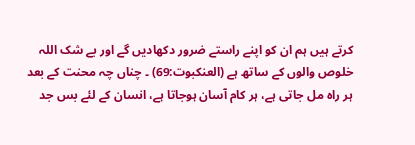کرتے ہیں ہم ان کو اپنے راستے ضرور دکھادیں گے اور بے شک اللہ خلوص والوں کے ساتھ ہے (العنکبوت:69) ۔ چناں چہ محنت کے بعد ہر راہ مل جاتی ہے، ہر کام آسان ہوجاتا ہے، انسان کے لئے بس جد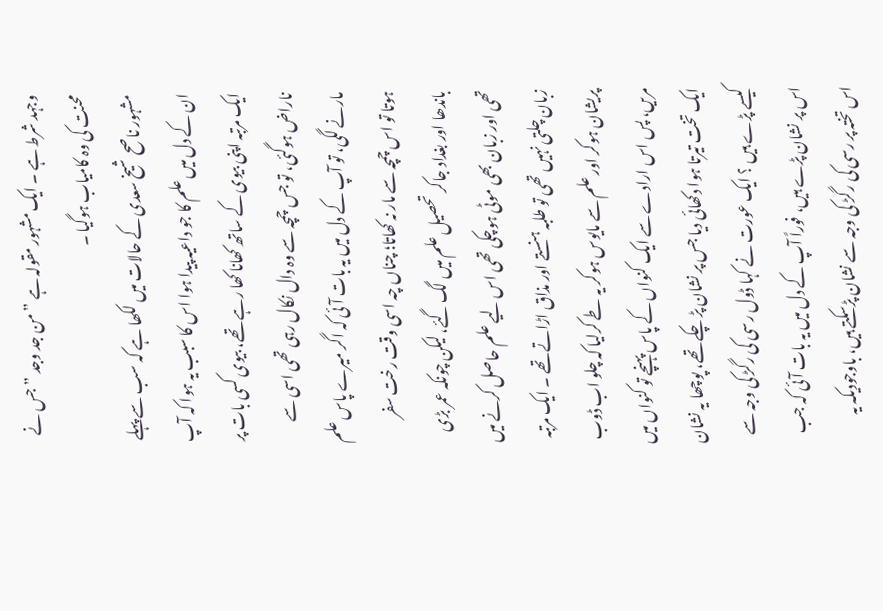وجہد شرط ہے ۔ ایک مشہور مقولہ ہے ” من جد وجد ” جس نے محنت کی وہ کامیاب ہوگیا ۔
مشہور ناصح شیخ سعدی کے حالات میں لکھا ہے کہ سب سے پہلے ان کے دل میں علم کا جو داعیہ پیدا ہوا اس کا سبب یہ ہوا کہ آپ ایک مرتبہ اپنی بیوی کے ساتھ کھانا کھا رہے تھے، بیوی کسی بات پر ناراض ہوگئی، تو جس چمچہ سے وہ دال نکال رہی تھی اسی سے مارنے لگی، تو آپ کے دل میں یہ بات آئی کہ اگر میرے پاس علم ہوتا تو اس چمچہ سے مار نہ کھاتا؛ چناں چہ اسی وقت رخت سفر باندھا اور بغداد جاکر تحصیل علم میں لگ گئے، لیکن چونکہ عمر بڑی تھی اور زبان بھی موٹی ہوچکی تھی اس لیے علم حاصل کرنے میں زبان چلتی نہیں تھی تو طلبہ ہنستے اور مذاق اڑاتے تھے ۔ ایک مرتبہ پریشان ہوکر اور علم سے مایوس ہوکر یہ طے کرلیا کہ چلو اب ڈوب مریں، پس اس ارادے سے ایک کنواں کے پاس پہنچے تو کنواں میں ایک تخت تیرتا ہوا دکھائی دیا جس پر نشان پڑ چکے تھے، پوچھا یہ نشان کیسے پڑے ہیں ؟ ایک عورت نے کہا ڈول رسی کی رگڑ کی وجہ سے اس پر نشان پڑے ہیں، فوراً آپ کے دل میں یہ بات آئی کہ جب اس تختہ پر رسی کی رگڑ کی وجہ سے نشان پڑسکتے ہیں، باوجودیکہ یہ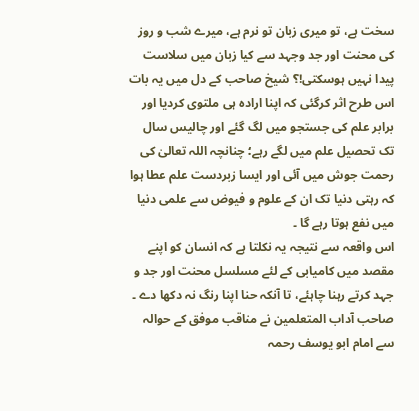سخت ہے، تو میری زبان تو نرم ہے، میرے شب و روز کی محنت اور جد وجہد سے کیا زبان میں سلاست پیدا نہیں ہوسکتی!؟ شیخ صاحب کے دل میں یہ بات اس طرح اثر کرگئی کہ اپنا ارادہ ہی ملتوی کردیا اور برابر علم کی جستجو میں لگ گئے اور چالیس سال تک تحصیل علم میں لگے رہے؛ چنانچہ اللہ تعالیٰ کی رحمت جوش میں آئی اور ایسا زبردست علم عطا ہوا کہ رہتی دنیا تک ان کے علوم و فیوض سے علمی دنیا میں نفع ہوتا رہے گا ۔
اس واقعہ سے نتیجہ یہ نکلتا ہے کہ انسان کو اپنے مقصد میں کامیابی کے لئے مسلسل محنت اور جد و جہد کرتے رہنا چاہئے، تا آنکہ حنا اپنا رنگ نہ دکھا دے ۔ صاحب آداب المتعلمین نے مناقب موفق کے حوالہ سے امام ابو یوسف رحمہ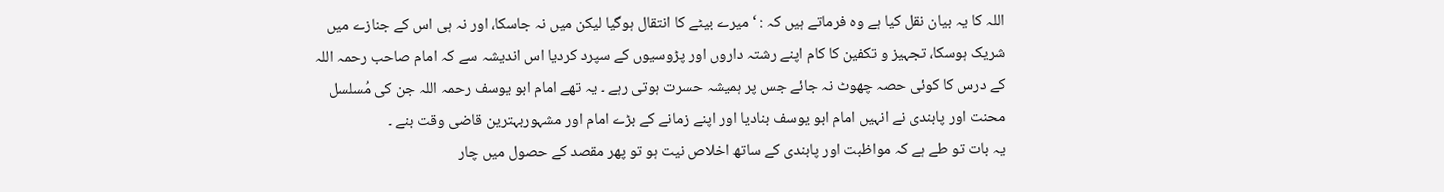اللہ کا یہ بیان نقل کیا ہے وہ فرماتے ہیں کہ : ‘ میرے بیٹے کا انتقال ہوگیا لیکن میں نہ جاسکا، اور نہ ہی اس کے جنازے میں شریک ہوسکا، تجہیز و تکفین کا کام اپنے رشتہ داروں اور پڑوسیوں کے سپرد کردیا اس اندیشہ سے کہ امام صاحب رحمہ اللہ کے درس کا کوئی حصہ چھوٹ نہ جائے جس پر ہمیشہ حسرت ہوتی رہے ۔ یہ تھے امام ابو یوسف رحمہ اللہ جن کی مُسلسل محنت اور پابندی نے انہیں امام ابو یوسف بنادیا اور اپنے زمانے کے بڑے امام اور مشہوربہترین قاضی وقت بنے ۔
یہ بات تو طے ہے کہ مواظبت اور پابندی کے ساتھ اخلاص نیت ہو تو پھر مقصد کے حصول میں چار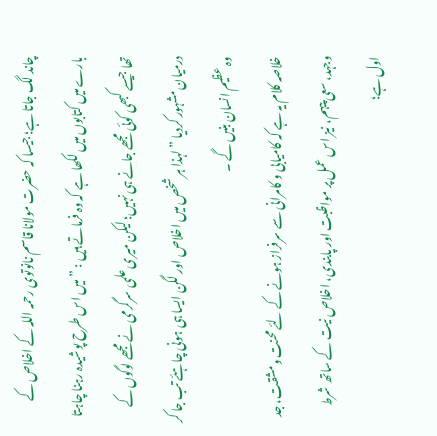چاند لگ جاتا ہے؛ جیسا کہ حضرت مولانا قاسم نانوتوی رحمہ اللہ کے اخلاص کے بارے میں کتابوں میں لکھا ہے کہ وہ فرماتے ہیں : ” میں اس طرح پوشیدہ رہنا چاہتا تھا جیسے کبھی کوئی مجھے جانے ہی نہیں؛ لیکن میری علمی سرگرمی نے مجھے لوگوں کے درمیان مشہور کردیا ” لہذا ہر شخص میں اخلاص اور لگن ایسا ہی ہونی چاہئے تب جا کر وہ عظیم انسان بنیں گے ۔
خلاصہ کلام یہ ہے کہ کامیابی و کامرانی سے سرفراز ہونے کے لئے محنت ومشقت، جد وجہد، سعی پیہم، نیز اس عمل پر مواظبت اور پابندی، اخلاص نیت کے ساتھ شرط اول ہے؛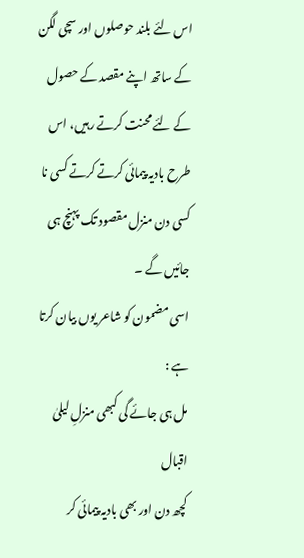اس لئے بلند حوصلوں اور سچی لگن کے ساتھ اپنے مقصد کے حصول کے لئے محنت کرتے رہیں، اس طرح بادیہ پیمائی کرتے کرتے کسی نا کسی دن منزل مقصود تک پہنچ ہی جائیں گے ۔
اسی مضمون کو شاعر یوں بیان کرتا ہے :
مل ہی جائے گی کبھی منزلِ لیلیٰ اقبال
کچھ دن اور بھی بادیہ پیمائی کر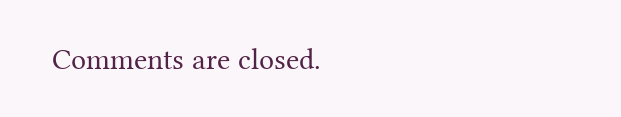Comments are closed.